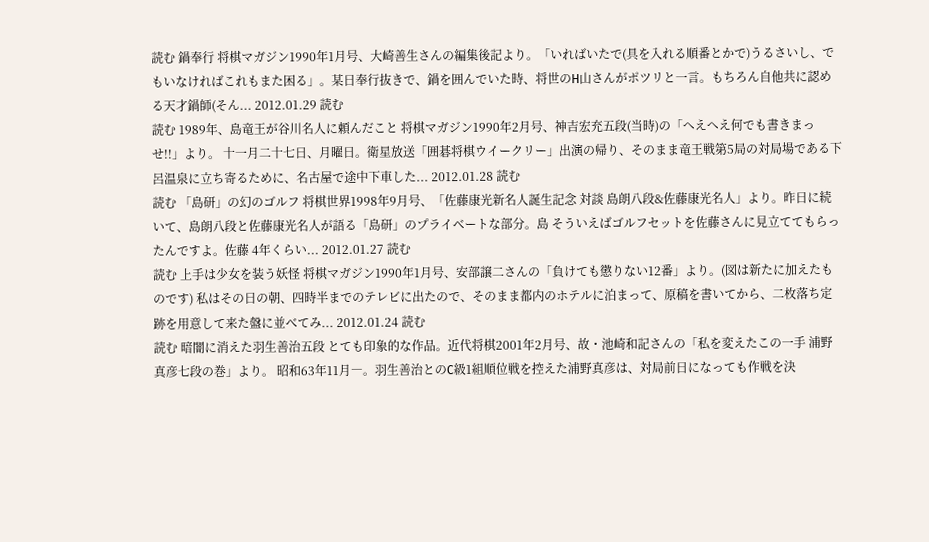読む 鍋奉行 将棋マガジン1990年1月号、大崎善生さんの編集後記より。「いればいたで(具を入れる順番とかで)うるさいし、でもいなければこれもまた困る」。某日奉行抜きで、鍋を囲んでいた時、将世のH山さんがポツリと一言。もちろん自他共に認める天才鍋師(そん... 2012.01.29 読む
読む 1989年、島竜王が谷川名人に頼んだこと 将棋マガジン1990年2月号、神吉宏充五段(当時)の「へえへえ何でも書きまっせ!!」より。 十一月二十七日、月曜日。衛星放送「囲碁将棋ウイークリー」出演の帰り、そのまま竜王戦第5局の対局場である下呂温泉に立ち寄るために、名古屋で途中下車した... 2012.01.28 読む
読む 「島研」の幻のゴルフ 将棋世界1998年9月号、「佐藤康光新名人誕生記念 対談 島朗八段&佐藤康光名人」より。昨日に続いて、島朗八段と佐藤康光名人が語る「島研」のプライベートな部分。島 そういえばゴルフセットを佐藤さんに見立ててもらったんですよ。佐藤 4年くらい... 2012.01.27 読む
読む 上手は少女を装う妖怪 将棋マガジン1990年1月号、安部譲二さんの「負けても懲りない12番」より。(図は新たに加えたものです) 私はその日の朝、四時半までのテレビに出たので、そのまま都内のホテルに泊まって、原稿を書いてから、二枚落ち定跡を用意して来た盤に並べてみ... 2012.01.24 読む
読む 暗闇に消えた羽生善治五段 とても印象的な作品。近代将棋2001年2月号、故・池崎和記さんの「私を変えたこの一手 浦野真彦七段の巻」より。 昭和63年11月―。羽生善治とのC級1組順位戦を控えた浦野真彦は、対局前日になっても作戦を決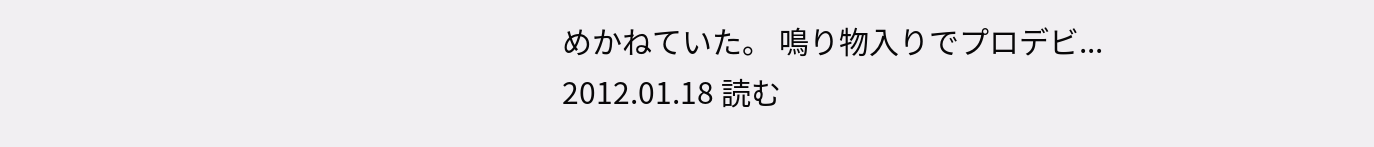めかねていた。 鳴り物入りでプロデビ... 2012.01.18 読む